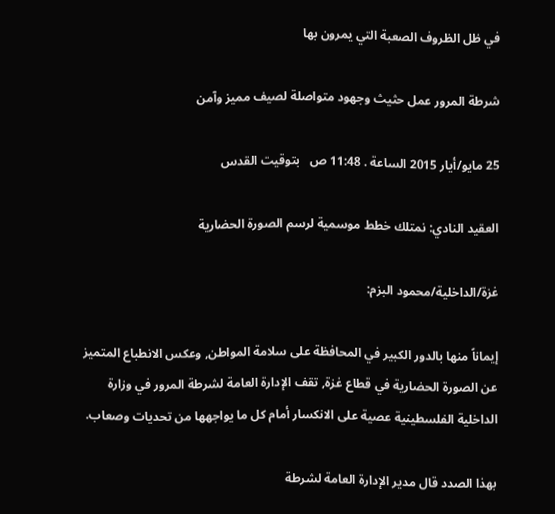في ظل الظروف الصعبة التي يمرون بها

شرطة المرور عمل حثيث وجهود متواصلة لصيف مميز وآمن

25 مايو/أيار 2015 الساعة . 11:48 ص   بتوقيت القدس

العقيد النادي: نمتلك خطط موسمية لرسم الصورة الحضارية

غزة/الداخلية/محمود البزم:

إيماناً منها بالدور الكبير في المحافظة على سلامة المواطن, وعكس الانطباع المتميز عن الصورة الحضارية في قطاع غزة, تقف الإدارة العامة لشرطة المرور في وزارة الداخلية الفلسطينية عصية على الانكسار أمام كل ما يواجهها من تحديات وصعاب.

بهذا الصدد قال مدير الإدارة العامة لشرطة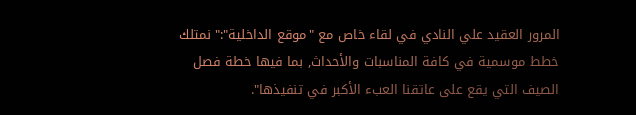المرور العقيد علي النادي في لقاء خاص مع "موقع الداخلية":" نمتلك خطط موسمية في كافة المناسبات والأحداث, بما فيها خطة فصل الصيف التي يقع على عاتقنا العبء الأكبر في تنفيذها".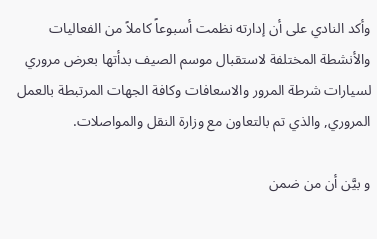وأكد النادي على أن إدارته نظمت أسبوعاً كاملاً من الفعاليات والأنشطة المختلفة لاستقبال موسم الصيف بدأتها بعرض مروري لسيارات شرطة المرور والاسعافات وكافة الجهات المرتبطة بالعمل المروري, والذي تم بالتعاون مع وزارة النقل والمواصلات.

و بيَّن أن من ضمن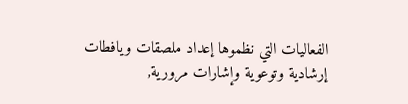الفعاليات التي نظموها إعداد ملصقات ويافطات إرشادية وتوعوية وإشارات مرورية,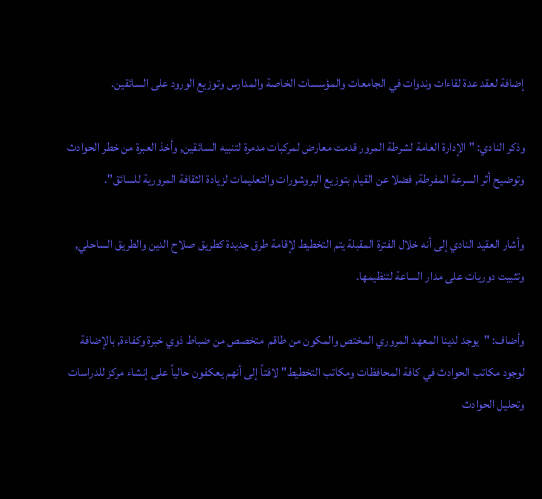إضافة لعقد عدة لقاءات وندوات في الجامعات والمؤسسات الخاصة والمدارس وتوزيع الورود على السائقين.

وذكر النادي: "الإدارة العامة لشرطة المرور قدمت معارض لمركبات مدمرة لتنبيه السائقين, وأخذ العبرة من خطر الحوادث وتوضيح أثر السرعة المفرطة, فضلا عن القيام بتوزيع البروشورات والتعليمات لزيادة الثقافة المرورية للسائق".

وأشار العقيد النادي إلى أنه خلال الفترة المقبلة يتم التخطيط لإقامة طرق جديدة كطريق صلاح الدين والطريق الساحلي, وتثبيت دوريات على مدار الساعة لتنظيمها.

وأضاف: "يوجد لدينا المعهد المروري المختص والمكون من طاقم  متخصص من ضباط ذوي خبرة وكفاءة, بالإضافة لوجود مكاتب الحوادث في كافة المحافظات ومكاتب التخطيط" لافتاً إلى أنهم يعكفون حالياً على إنشاء مركز للدراسات وتحليل الحوادث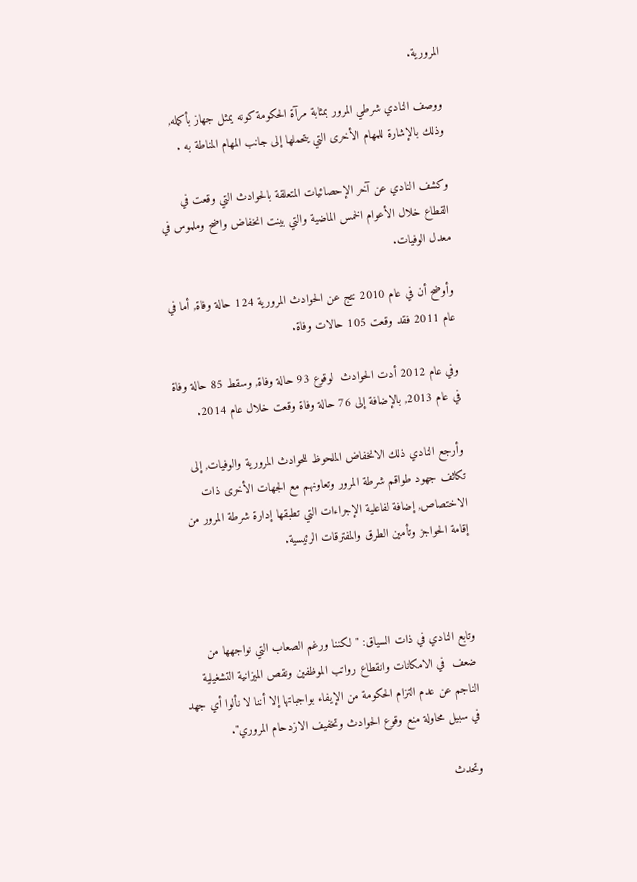المرورية.

ووصف النادي شرطي المرور بمثابة مرآة الحكومة كونه يمثل جهاز بأكمله, وذلك بالإشارة للمهام الأخرى التي يتحملها إلى جانب المهام المناطة به .

وكشف النادي عن آخر الإحصائيات المتعلقة بالحوادث التي وقعت في القطاع خلال الأعوام الخمس الماضية والتي بينت انخفاض واضح وملموس في معدل الوفيات.

وأوضح أن في عام 2010 نتج عن الحوادث المرورية 124 حالة وفاة, أما في عام 2011 فقد وقعت 105 حالات وفاة.

وفي عام 2012 أدت الحوادث  لوقوع 93 حالة وفاة, وسقط 85 حالة وفاة في عام 2013, بالإضافة إلى 76 حالة وفاة وقعت خلال عام 2014.

وأرجع النادي ذلك الانخفاض الملحوظ للحوادث المرورية والوفيات, إلى تكاثف جهود طواقم شرطة المرور وتعاونهم مع الجهات الأخرى ذات الاختصاص, إضافة لفاعلية الإجراءات التي تطبقها إدارة شرطة المرور من إقامة الحواجز وتأمين الطرق والمفترقات الرئيسية.



وتابع النادي في ذات السياق: "لكننا ورغم الصعاب التي نواجهها من ضعف  في الامكانات وانقطاع رواتب الموظفين ونقص الميزانية التشغيلية الناجم عن عدم التزام الحكومة من الإيفاء بواجباتها إلا أننا لا نألوا أي جهد في سبيل محاولة منع وقوع الحوادث وتخفيف الازدحام المروري".

وتحدث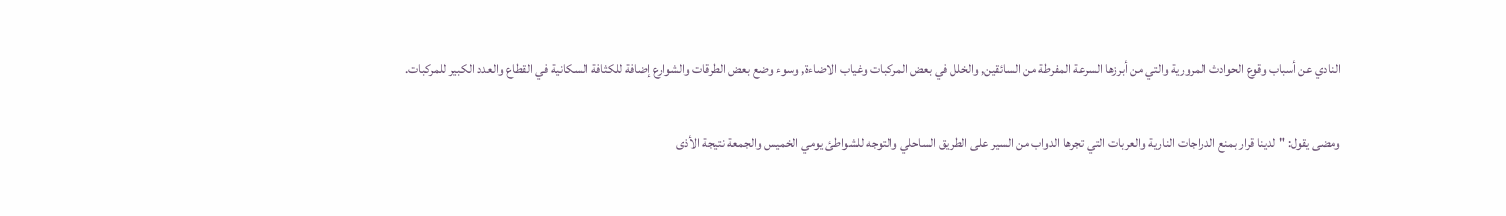النادي عن أسباب وقوع الحوادث المرورية والتي من أبرزها السرعة المفرطة من السائقين, والخلل في بعض المركبات وغياب الاضاءة, وسوء وضع بعض الطرقات والشوارع إضافة للكثافة السكانية في القطاع والعدد الكبير للمركبات.

ومضى يقول: "لدينا قرار بمنع الدراجات النارية والعربات التي تجرها الدواب من السير على الطريق الساحلي والتوجه للشواطئ يومي الخميس والجمعة نتيجة الأذى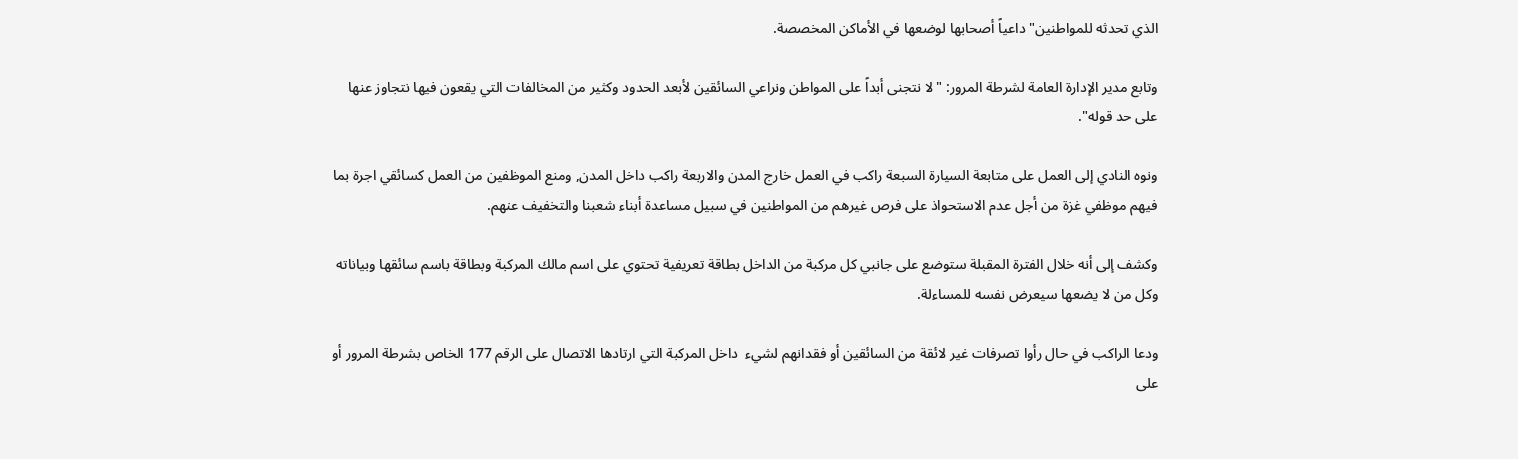الذي تحدثه للمواطنين" داعياً أصحابها لوضعها في الأماكن المخصصة.

وتابع مدير الإدارة العامة لشرطة المرور: "لا نتجنى أبداً على المواطن ونراعي السائقين لأبعد الحدود وكثير من المخالفات التي يقعون فيها نتجاوز عنها على حد قوله".

ونوه النادي إلى العمل على متابعة السيارة السبعة راكب في العمل خارج المدن والاربعة راكب داخل المدن, ومنع الموظفين من العمل كسائقي اجرة بما فيهم موظفي غزة من أجل عدم الاستحواذ على فرص غيرهم من المواطنين في سبيل مساعدة أبناء شعبنا والتخفيف عنهم.

وكشف إلى أنه خلال الفترة المقبلة ستوضع على جانبي كل مركبة من الداخل بطاقة تعريفية تحتوي على اسم مالك المركبة وبطاقة باسم سائقها وبياناته وكل من لا يضعها سيعرض نفسه للمساءلة.

ودعا الراكب في حال رأوا تصرفات غير لائقة من السائقين أو فقدانهم لشيء  داخل المركبة التي ارتادها الاتصال على الرقم 177 الخاص بشرطة المرور أو على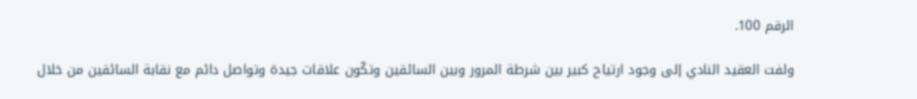الرقم 100.

ولفت العقيد النادي إلى وجود ارتياح كبير بين شرطة المرور وبين السائقين وتكّون علاقات جيدة وتواصل دائم مع نقابة السائقين من خلال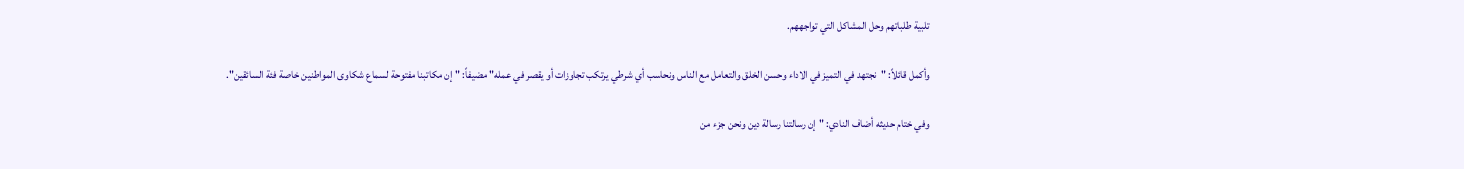تلبية طلباتهم وحل المشاكل التي تواجههم.

وأكمل قائلاً: "نجتهد في التميز في الاداء وحسن الخلق والتعامل مع الناس ونحاسب أي شرطي يرتكب تجاوزات أو يقصر في عمله" مضيفاً: "إن مكاتبنا مفتوحة لسماع شكاوى المواطنين خاصة فئة السائقين".

وفي ختام حديثه أضاف النادي: "إن رسالتنا رسالة دين ونحن جزء من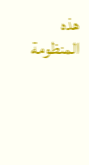هذه المنظومة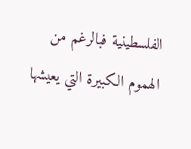الفلسطينية فبالرغم من الهموم الكبيرة التي يعيشها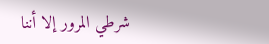شرطي المرور إلا أننا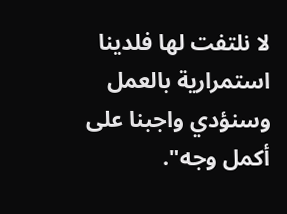لا نلتفت لها فلدينا استمرارية بالعمل وسنؤدي واجبنا على أكمل وجه".